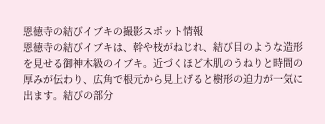恩徳寺の結びイブキの撮影スポット情報
恩徳寺の結びイブキは、幹や枝がねじれ、結び目のような造形を見せる御神木級のイブキ。近づくほど木肌のうねりと時間の厚みが伝わり、広角で根元から見上げると樹形の迫力が一気に出ます。結びの部分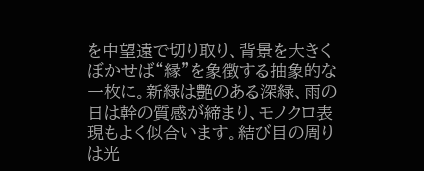を中望遠で切り取り、背景を大きくぼかせば“縁”を象徴する抽象的な一枚に。新緑は艶のある深緑、雨の日は幹の質感が締まり、モノクロ表現もよく似合います。結び目の周りは光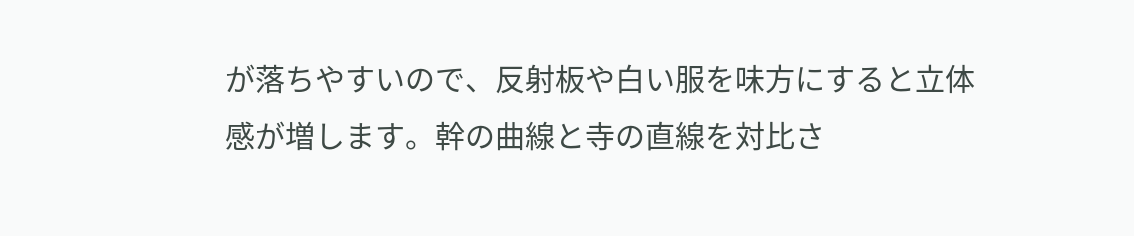が落ちやすいので、反射板や白い服を味方にすると立体感が増します。幹の曲線と寺の直線を対比さ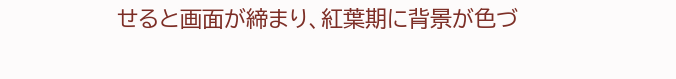せると画面が締まり、紅葉期に背景が色づ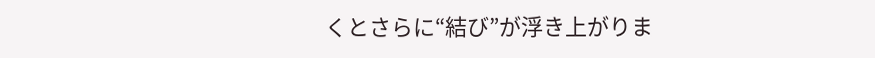くとさらに“結び”が浮き上がりま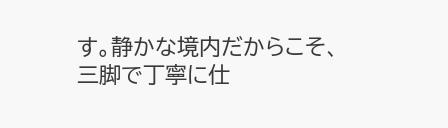す。静かな境内だからこそ、三脚で丁寧に仕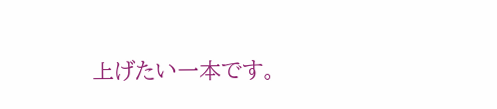上げたい一本です。